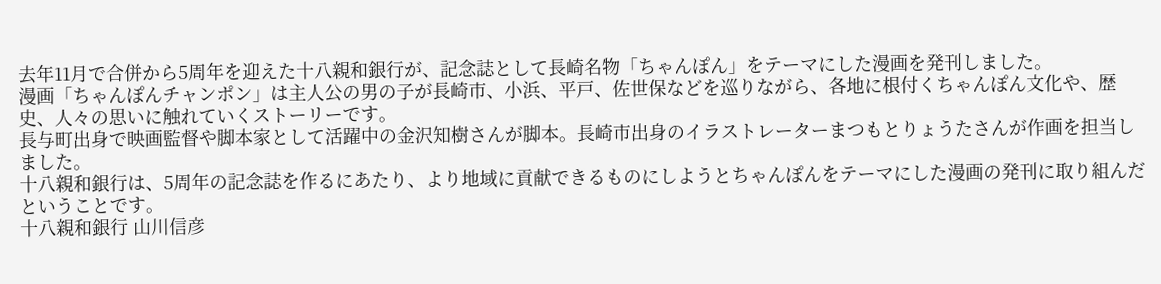去年11月で合併から5周年を迎えた十八親和銀行が、記念誌として長崎名物「ちゃんぽん」をテーマにした漫画を発刊しました。
漫画「ちゃんぽんチャンポン」は主人公の男の子が長崎市、小浜、平戸、佐世保などを巡りながら、各地に根付くちゃんぽん文化や、歴史、人々の思いに触れていくストーリーです。
長与町出身で映画監督や脚本家として活躍中の金沢知樹さんが脚本。長崎市出身のイラストレーターまつもとりょうたさんが作画を担当しました。
十八親和銀行は、5周年の記念誌を作るにあたり、より地域に貢献できるものにしようとちゃんぽんをテーマにした漫画の発刊に取り組んだということです。
十八親和銀行 山川信彦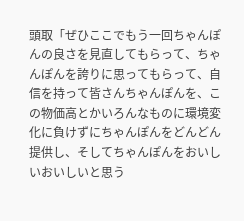頭取「ぜひここでもう一回ちゃんぽんの良さを見直してもらって、ちゃんぽんを誇りに思ってもらって、自信を持って皆さんちゃんぽんを、この物価高とかいろんなものに環境変化に負けずにちゃんぽんをどんどん提供し、そしてちゃんぽんをおいしいおいしいと思う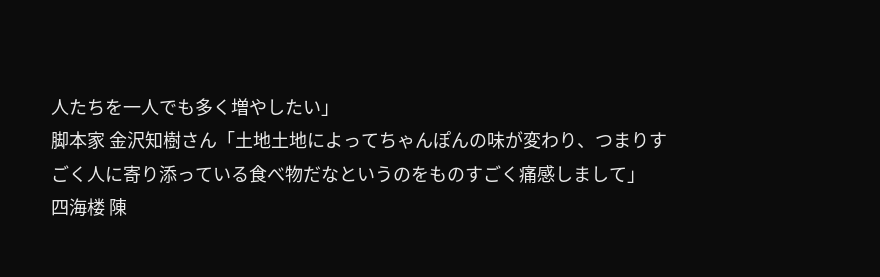人たちを一人でも多く増やしたい」
脚本家 金沢知樹さん「土地土地によってちゃんぽんの味が変わり、つまりすごく人に寄り添っている食べ物だなというのをものすごく痛感しまして」
四海楼 陳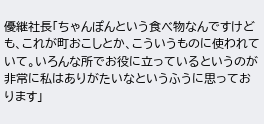優継社長「ちゃんぽんという食べ物なんですけども、これが町おこしとか、こういうものに使われていて。いろんな所でお役に立っているというのが非常に私はありがたいなというふうに思っております」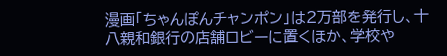漫画「ちゃんぽんチャンポン」は2万部を発行し、十八親和銀行の店舗ロビーに置くほか、学校や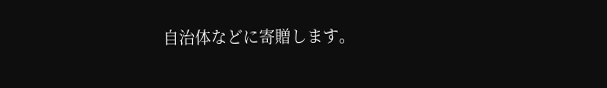自治体などに寄贈します。